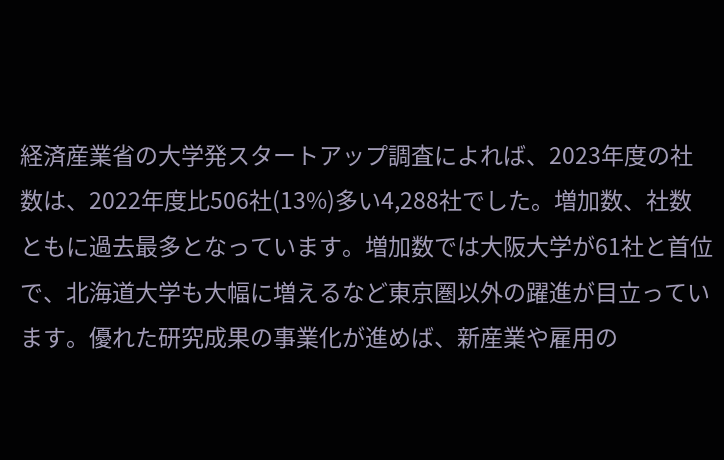経済産業省の大学発スタートアップ調査によれば、2023年度の社数は、2022年度比506社(13%)多い4,288社でした。増加数、社数ともに過去最多となっています。増加数では大阪大学が61社と首位で、北海道大学も大幅に増えるなど東京圏以外の躍進が目立っています。優れた研究成果の事業化が進めば、新産業や雇用の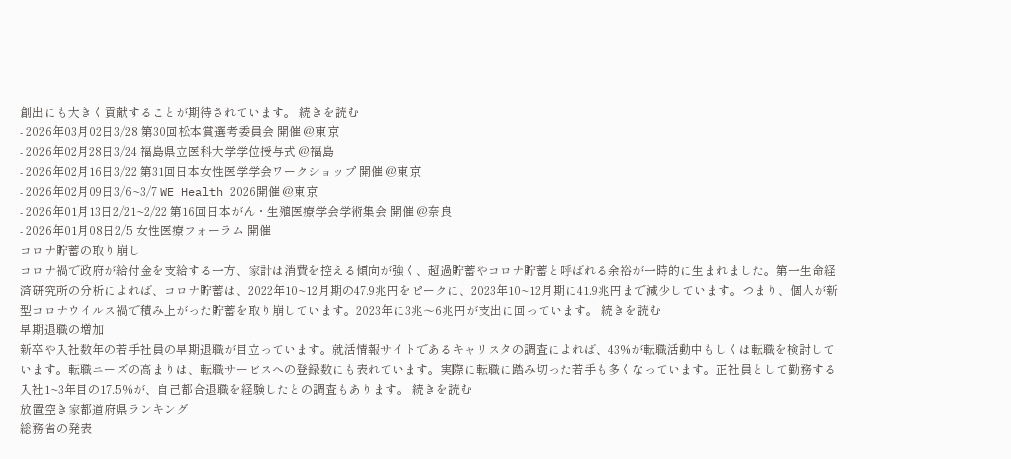創出にも大きく貢献することが期待されています。 続きを読む
- 2026年03月02日3/28 第30回松本賞選考委員会 開催 @東京
- 2026年02月28日3/24 福島県立医科大学学位授与式 @福島
- 2026年02月16日3/22 第31回日本女性医学学会ワークショップ 開催 @東京
- 2026年02月09日3/6~3/7 WE Health 2026開催 @東京
- 2026年01月13日2/21~2/22 第16回日本がん・生殖医療学会学術集会 開催 @奈良
- 2026年01月08日2/5 女性医療フォーラム 開催
コロナ貯蓄の取り崩し
コロナ禍で政府が給付金を支給する一方、家計は消費を控える傾向が強く、超過貯蓄やコロナ貯蓄と呼ばれる余裕が一時的に生まれました。第一生命経済研究所の分析によれば、コロナ貯蓄は、2022年10~12月期の47.9兆円をピークに、2023年10~12月期に41.9兆円まで減少しています。つまり、個人が新型コロナウイルス禍で積み上がった貯蓄を取り崩しています。2023年に3兆〜6兆円が支出に回っています。 続きを読む
早期退職の増加
新卒や入社数年の若手社員の早期退職が目立っています。就活情報サイトであるキャリスタの調査によれば、43%が転職活動中もしくは転職を検討しています。転職ニーズの高まりは、転職サービスへの登録数にも表れています。実際に転職に踏み切った若手も多くなっています。正社員として勤務する入社1~3年目の17.5%が、自己都合退職を経験したとの調査もあります。 続きを読む
放置空き家都道府県ランキング
総務省の発表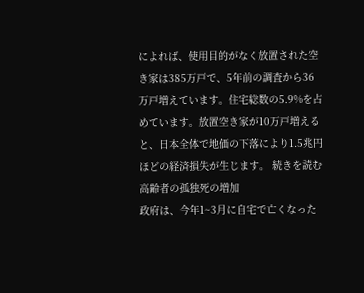によれば、使用目的がなく放置された空き家は385万戸で、5年前の調査から36万戸増えています。住宅総数の5.9%を占めています。放置空き家が10万戸増えると、日本全体で地価の下落により1.5兆円ほどの経済損失が生じます。 続きを読む
高齢者の孤独死の増加
政府は、今年1~3月に自宅で亡くなった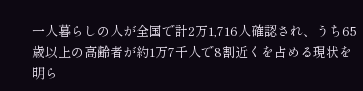一人暮らしの人が全国で計2万1,716人確認され、うち65歳以上の高齢者が約1万7千人で8割近くを占める現状を明ら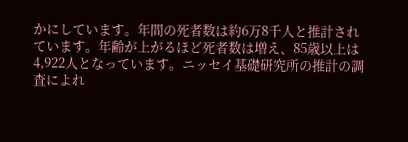かにしています。年間の死者数は約6万8千人と推計されています。年齢が上がるほど死者数は増え、85歳以上は4,922人となっています。ニッセイ基礎研究所の推計の調査によれ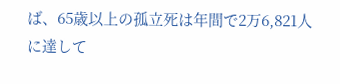ば、65歳以上の孤立死は年間で2万6,821人に達して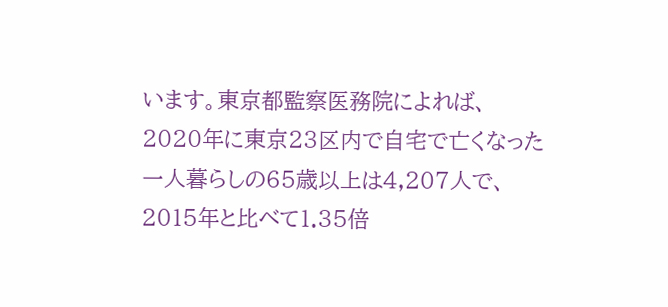います。東京都監察医務院によれば、2020年に東京23区内で自宅で亡くなった一人暮らしの65歳以上は4,207人で、2015年と比べて1.35倍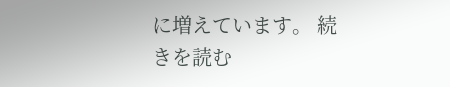に増えています。 続きを読む